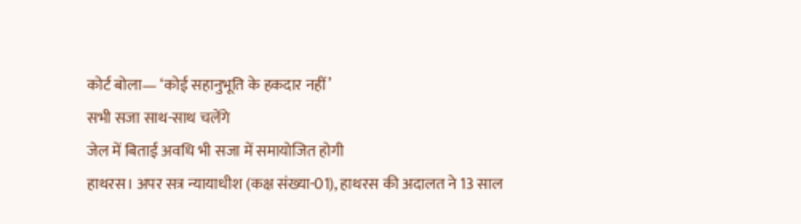कोर्ट बोला— ‘कोई सहानुभूति के हकदार नहीं’
सभी सजा साथ-साथ चलेंगे
जेल में बिताई अवधि भी सजा में समायोजित होगी
हाथरस। अपर सत्र न्यायाधीश (कक्ष संख्या-01), हाथरस की अदालत ने 13 साल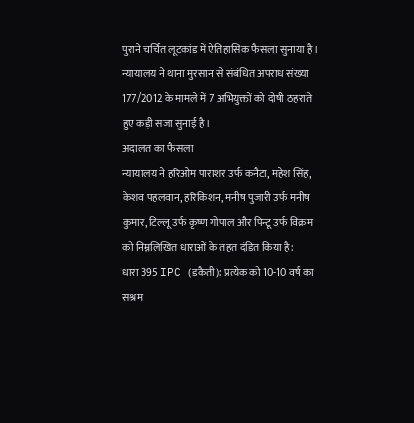पुराने चर्चित लूटकांड में ऐतिहासिक फैसला सुनाया है। न्यायालय ने थाना मुरसान से संबंधित अपराध संख्या 177/2012 के मामले में 7 अभियुक्तों को दोषी ठहराते हुए कड़ी सजा सुनाई है।
अदालत का फैसला
न्यायालय ने हरिओम पाराशर उर्फ कनैटा, महेश सिंह, केशव पहलवान, हरिकिशन, मनीष पुजारी उर्फ मनीष कुमार, टिल्लू उर्फ कृष्ण गोपाल और पिन्टू उर्फ विक्रम को निम्नलिखित धाराओं के तहत दंडित किया है:
धारा 395 IPC (डकैती): प्रत्येक को 10-10 वर्ष का सश्रम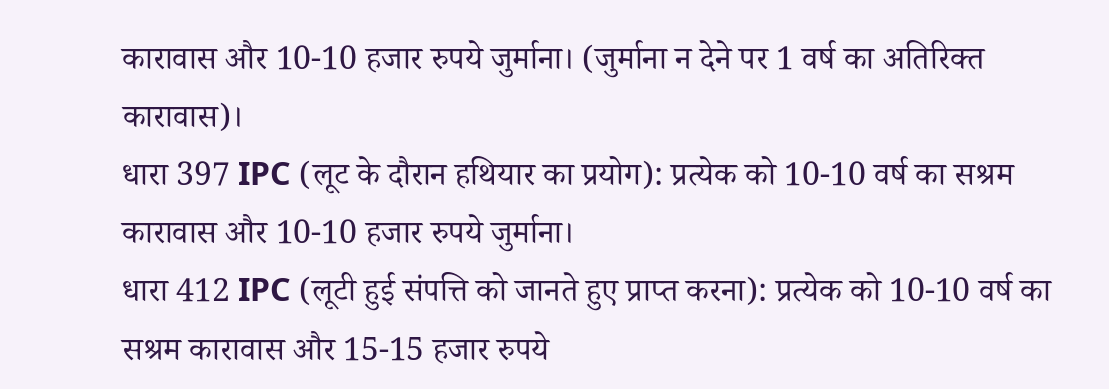कारावास और 10-10 हजार रुपये जुर्माना। (जुर्माना न देने पर 1 वर्ष का अतिरिक्त कारावास)।
धारा 397 IPC (लूट के दौरान हथियार का प्रयोग): प्रत्येक को 10-10 वर्ष का सश्रम कारावास और 10-10 हजार रुपये जुर्माना।
धारा 412 IPC (लूटी हुई संपत्ति को जानते हुए प्राप्त करना): प्रत्येक को 10-10 वर्ष का सश्रम कारावास और 15-15 हजार रुपये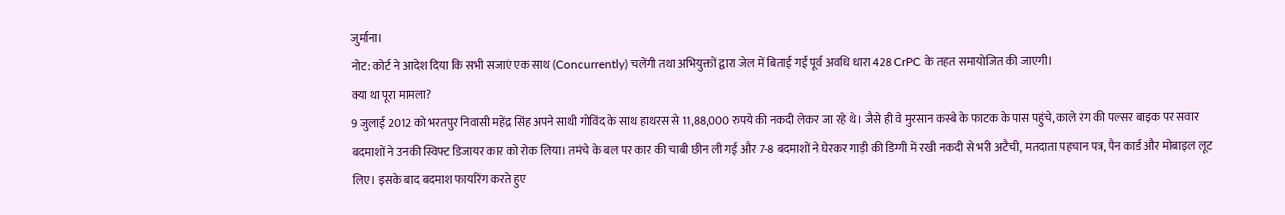जुर्माना।
नोट: कोर्ट ने आदेश दिया कि सभी सजाएं एक साथ (Concurrently) चलेंगी तथा अभियुक्तों द्वारा जेल में बिताई गई पूर्व अवधि धारा 428 CrPC के तहत समायोजित की जाएगी।
क्या था पूरा मामला?
9 जुलाई 2012 को भरतपुर निवासी महेंद्र सिंह अपने साथी गोविंद के साथ हाथरस से 11,88,000 रुपये की नकदी लेकर जा रहे थे। जैसे ही वे मुरसान कस्बे के फाटक के पास पहुंचे, काले रंग की पल्सर बाइक पर सवार बदमाशों ने उनकी स्विफ्ट डिजायर कार को रोक लिया। तमंचे के बल पर कार की चाबी छीन ली गई और 7-8 बदमाशों ने घेरकर गाड़ी की डिग्गी में रखी नकदी से भरी अटैची, मतदाता पहचान पत्र, पैन कार्ड और मोबाइल लूट लिए। इसके बाद बदमाश फायरिंग करते हुए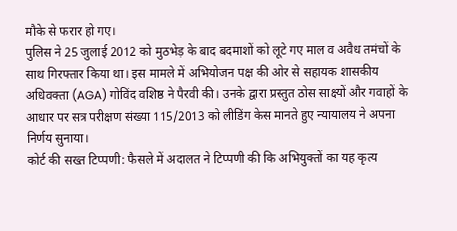मौके से फरार हो गए।
पुलिस ने 25 जुलाई 2012 को मुठभेड़ के बाद बदमाशों को लूटे गए माल व अवैध तमंचों के साथ गिरफ्तार किया था। इस मामले में अभियोजन पक्ष की ओर से सहायक शासकीय अधिवक्ता (AGA) गोविंद वशिष्ठ ने पैरवी की। उनके द्वारा प्रस्तुत ठोस साक्ष्यों और गवाहों के आधार पर सत्र परीक्षण संख्या 115/2013 को लीडिंग केस मानते हुए न्यायालय ने अपना निर्णय सुनाया।
कोर्ट की सख्त टिप्पणी: फैसले में अदालत ने टिप्पणी की कि अभियुक्तों का यह कृत्य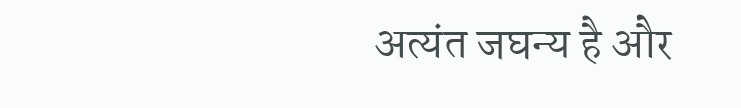अत्यंत जघन्य है और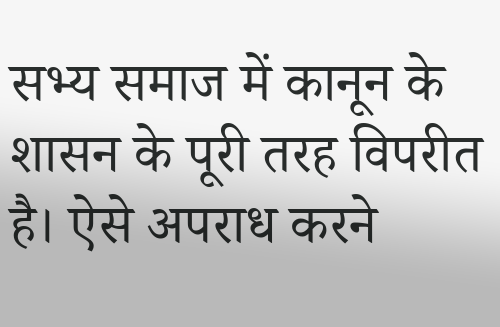सभ्य समाज में कानून के शासन के पूरी तरह विपरीत है। ऐसे अपराध करने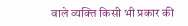वाले व्यक्ति किसी भी प्रकार की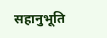सहानुभूति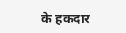के हकदार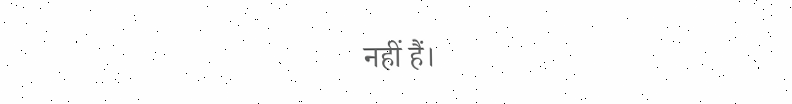नहीं हैं।